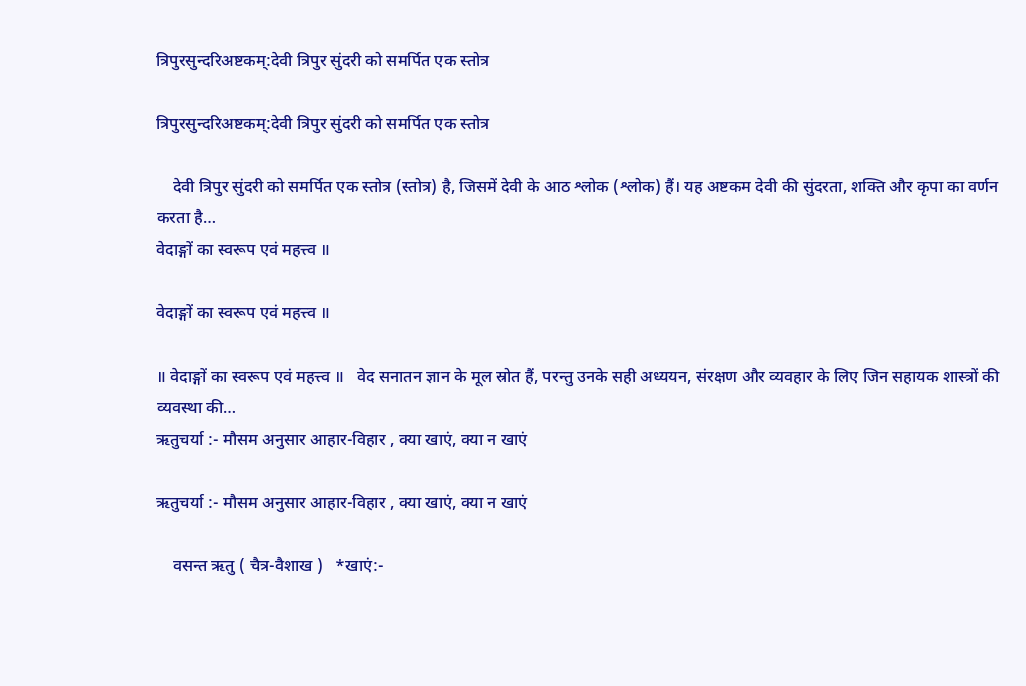त्रिपुरसुन्दरिअष्टकम्:देवी त्रिपुर सुंदरी को समर्पित एक स्तोत्र

त्रिपुरसुन्दरिअष्टकम्:देवी त्रिपुर सुंदरी को समर्पित एक स्तोत्र

    देवी त्रिपुर सुंदरी को समर्पित एक स्तोत्र (स्तोत्र) है, जिसमें देवी के आठ श्लोक (श्लोक) हैं। यह अष्टकम देवी की सुंदरता, शक्ति और कृपा का वर्णन करता है…
वेदाङ्गों का स्वरूप एवं महत्त्व ॥

वेदाङ्गों का स्वरूप एवं महत्त्व ॥

॥ वेदाङ्गों का स्वरूप एवं महत्त्व ॥   वेद सनातन ज्ञान के मूल स्रोत हैं, परन्तु उनके सही अध्ययन, संरक्षण और व्यवहार के लिए जिन सहायक शास्त्रों की व्यवस्था की…
ऋतुचर्या :- मौसम अनुसार आहार-विहार , क्या खाएं, क्या न खाएं

ऋतुचर्या :- मौसम अनुसार आहार-विहार , क्या खाएं, क्या न खाएं

    वसन्त ऋतु ( चैत्र-वैशाख )   *खाएं:-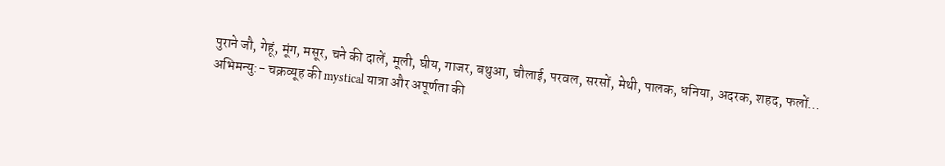पुराने जौ, गेहूं, मूंग, मसूर, चने की दालें, मूली, घीय, गाजर, बथुआ, चौलाई, परवल, सरसों, मेथी, पालक, धनिया, अदरक, शहद, फलों…
अभिमन्यु:- चक्रव्यूह की mystical यात्रा और अपूर्णता की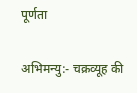पूर्णता

अभिमन्यु:- चक्रव्यूह की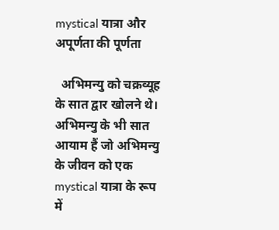mystical यात्रा और अपूर्णता की पूर्णता

  अभिमन्यु को चक्रव्यूह के सात द्वार खोलने थे। अभिमन्यु के भी सात आयाम हैं जो अभिमन्यु के जीवन को एक mystical यात्रा के रूप में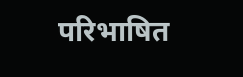परिभाषित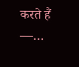करते हैं —…